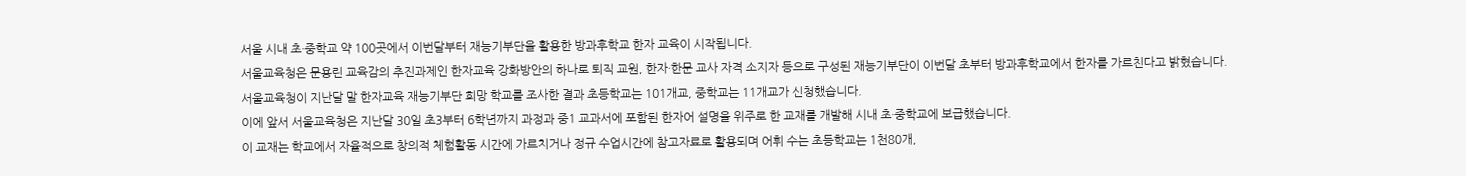서울 시내 초·중학교 약 100곳에서 이번달부터 재능기부단을 활용한 방과후학교 한자 교육이 시작됩니다.
서울교육청은 문용린 교육감의 추진과제인 한자교육 강화방안의 하나로 퇴직 교원, 한자·한문 교사 자격 소지자 등으로 구성된 재능기부단이 이번달 초부터 방과후학교에서 한자를 가르친다고 밝혔습니다.
서울교육청이 지난달 말 한자교육 재능기부단 희망 학교를 조사한 결과 초등학교는 101개교, 중학교는 11개교가 신청했습니다.
이에 앞서 서울교육청은 지난달 30일 초3부터 6학년까지 과정과 중1 교과서에 포함된 한자어 설명을 위주로 한 교재를 개발해 시내 초·중학교에 보급했습니다.
이 교재는 학교에서 자율적으로 창의적 체험활동 시간에 가르치거나 정규 수업시간에 참고자료로 활용되며 어휘 수는 초등학교는 1천80개,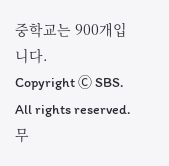중학교는 900개입니다.
Copyright Ⓒ SBS. All rights reserved.무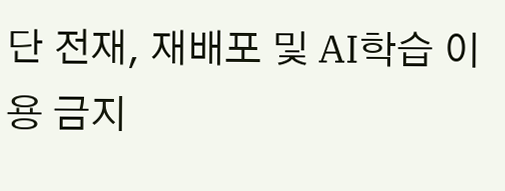단 전재, 재배포 및 AI학습 이용 금지